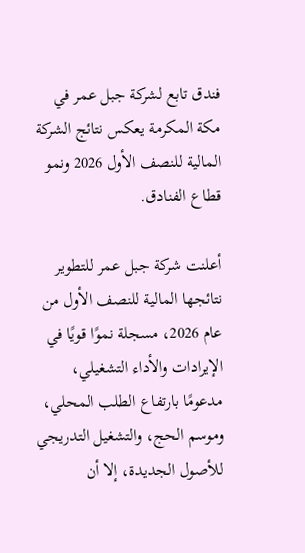فندق تابع لشركة جبل عمر في مكة المكرمة يعكس نتائج الشركة المالية للنصف الأول 2026 ونمو قطاع الفنادق.

أعلنت شركة جبل عمر للتطوير نتائجها المالية للنصف الأول من عام 2026، مسجلة نموًا قويًا في الإيرادات والأداء التشغيلي، مدعومًا بارتفاع الطلب المحلي، وموسم الحج، والتشغيل التدريجي للأصول الجديدة، إلا أن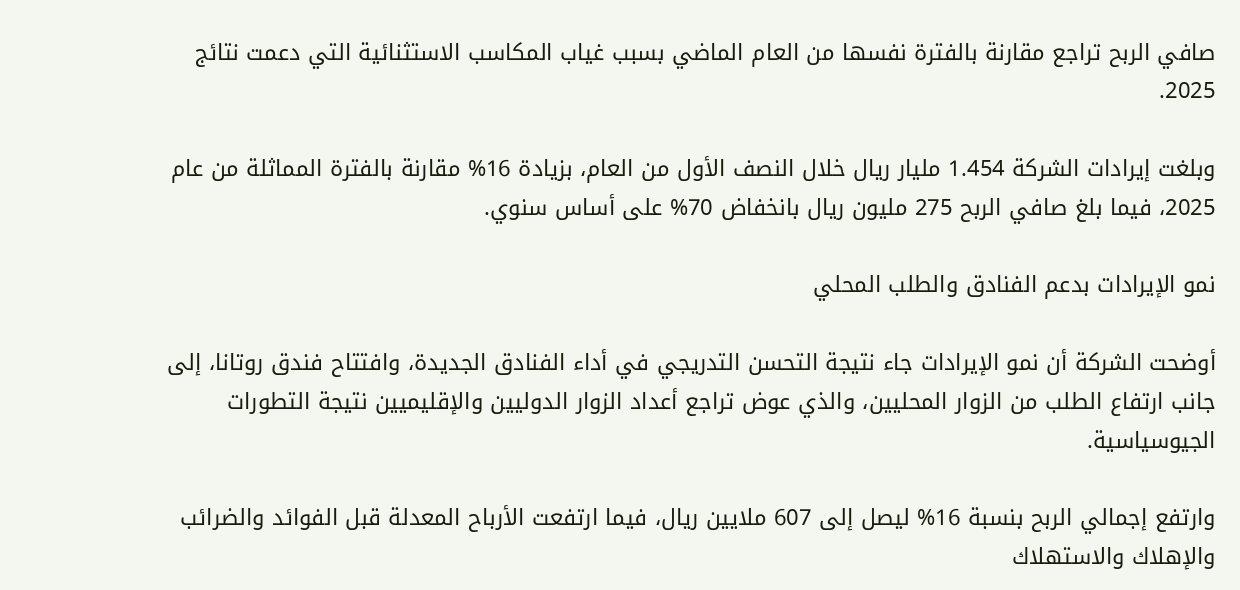صافي الربح تراجع مقارنة بالفترة نفسها من العام الماضي بسبب غياب المكاسب الاستثنائية التي دعمت نتائج 2025.

وبلغت إيرادات الشركة 1.454 مليار ريال خلال النصف الأول من العام، بزيادة 16% مقارنة بالفترة المماثلة من عام 2025، فيما بلغ صافي الربح 275 مليون ريال بانخفاض 70% على أساس سنوي.

نمو الإيرادات بدعم الفنادق والطلب المحلي

أوضحت الشركة أن نمو الإيرادات جاء نتيجة التحسن التدريجي في أداء الفنادق الجديدة، وافتتاح فندق روتانا، إلى جانب ارتفاع الطلب من الزوار المحليين، والذي عوض تراجع أعداد الزوار الدوليين والإقليميين نتيجة التطورات الجيوسياسية.

وارتفع إجمالي الربح بنسبة 16% ليصل إلى 607 ملايين ريال، فيما ارتفعت الأرباح المعدلة قبل الفوائد والضرائب والإهلاك والاستهلاك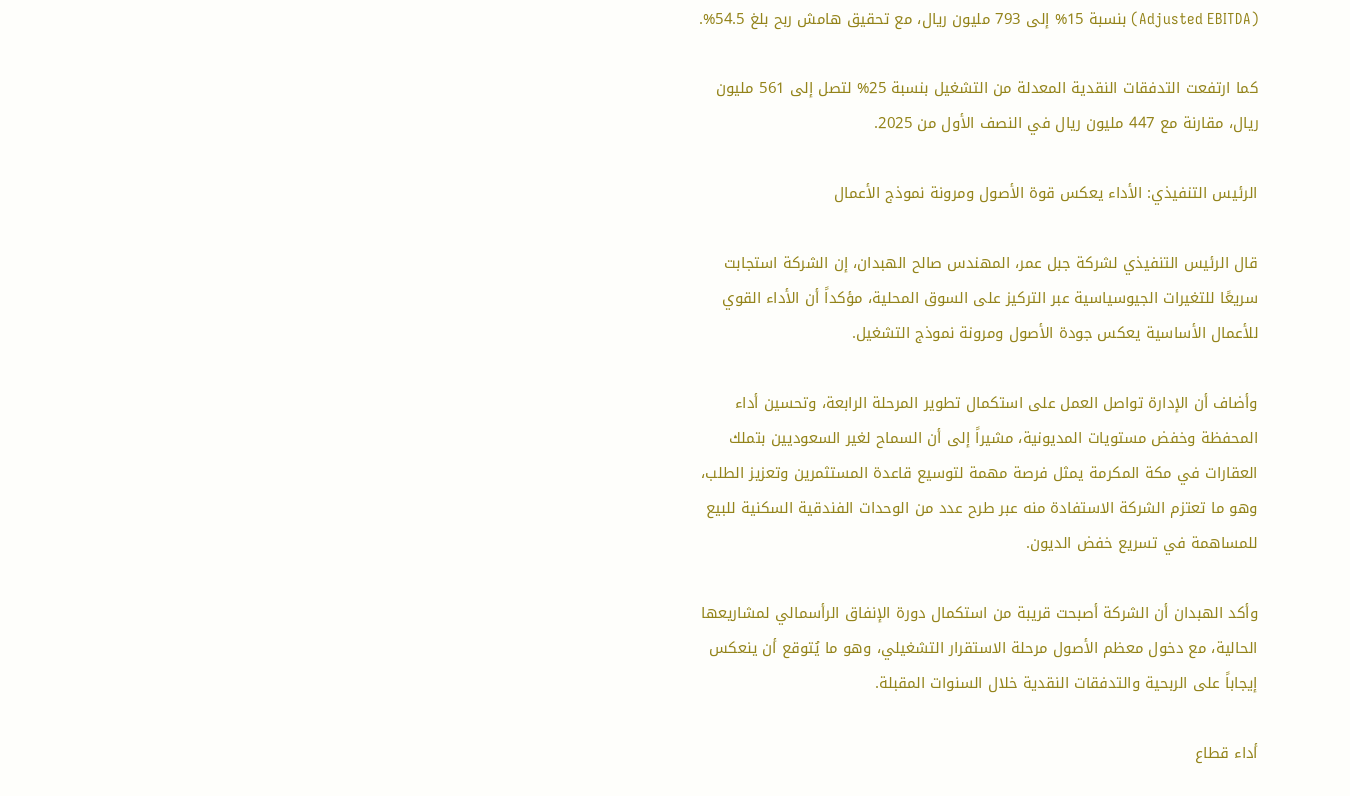(Adjusted EBITDA) بنسبة 15% إلى 793 مليون ريال، مع تحقيق هامش ربح بلغ 54.5%.

كما ارتفعت التدفقات النقدية المعدلة من التشغيل بنسبة 25% لتصل إلى 561 مليون ريال، مقارنة مع 447 مليون ريال في النصف الأول من 2025.

الرئيس التنفيذي: الأداء يعكس قوة الأصول ومرونة نموذج الأعمال

قال الرئيس التنفيذي لشركة جبل عمر، المهندس صالح الهبدان، إن الشركة استجابت سريعًا للتغيرات الجيوسياسية عبر التركيز على السوق المحلية، مؤكداً أن الأداء القوي للأعمال الأساسية يعكس جودة الأصول ومرونة نموذج التشغيل.

وأضاف أن الإدارة تواصل العمل على استكمال تطوير المرحلة الرابعة، وتحسين أداء المحفظة وخفض مستويات المديونية، مشيراً إلى أن السماح لغير السعوديين بتملك العقارات في مكة المكرمة يمثل فرصة مهمة لتوسيع قاعدة المستثمرين وتعزيز الطلب، وهو ما تعتزم الشركة الاستفادة منه عبر طرح عدد من الوحدات الفندقية السكنية للبيع للمساهمة في تسريع خفض الديون.

وأكد الهبدان أن الشركة أصبحت قريبة من استكمال دورة الإنفاق الرأسمالي لمشاريعها الحالية، مع دخول معظم الأصول مرحلة الاستقرار التشغيلي، وهو ما يُتوقع أن ينعكس إيجاباً على الربحية والتدفقات النقدية خلال السنوات المقبلة.

أداء قطاع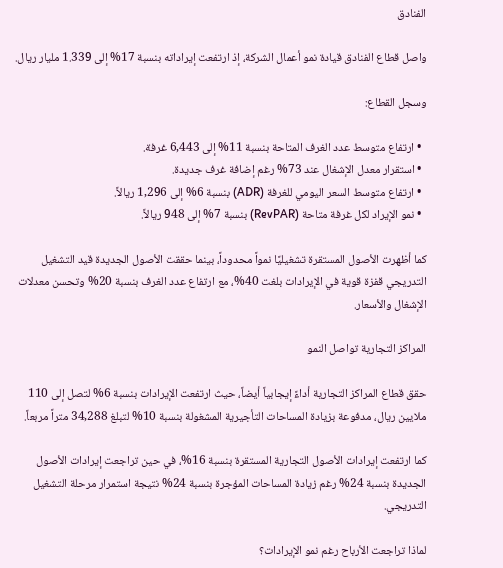الفنادق

واصل قطاع الفنادق قيادة نمو أعمال الشركة، إذ ارتفعت إيراداته بنسبة 17% إلى 1.339 مليار ريال.

وسجل القطاع:

  • ارتفاع متوسط عدد الغرف المتاحة بنسبة 11% إلى 6,443 غرفة.
  • استقرار معدل الإشغال عند 73% رغم إضافة غرف جديدة.
  • ارتفاع متوسط السعر اليومي للغرفة (ADR) بنسبة 6% إلى 1,296 ريالاً.
  • نمو الإيراد لكل غرفة متاحة (RevPAR) بنسبة 7% إلى 948 ريالاً.

كما أظهرت الأصول المستقرة تشغيليًا نمواً محدوداً، بينما حققت الأصول الجديدة قيد التشغيل التدريجي قفزة قوية في الإيرادات بلغت 40%، مع ارتفاع عدد الغرف بنسبة 20% وتحسن معدلات الإشغال والأسعار.

المراكز التجارية تواصل النمو

حقق قطاع المراكز التجارية أداءً إيجابياً أيضاً، حيث ارتفعت الإيرادات بنسبة 6% لتصل إلى 110 ملايين ريال، مدفوعة بزيادة المساحات التأجيرية المشغولة بنسبة 10% لتبلغ 34,288 متراً مربعاً.

كما ارتفعت إيرادات الأصول التجارية المستقرة بنسبة 16%، في حين تراجعت إيرادات الأصول الجديدة بنسبة 24% رغم زيادة المساحات المؤجرة بنسبة 24% نتيجة استمرار مرحلة التشغيل التدريجي.

لماذا تراجعت الأرباح رغم نمو الإيرادات؟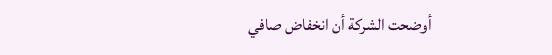أوضحت الشركة أن انخفاض صافي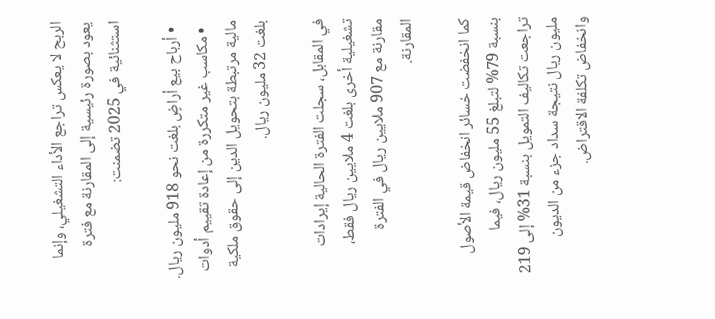الربح لا يعكس تراجع الأداء التشغيلي، وإنما يعود بصورة رئيسية إلى المقارنة مع فترة استثنائية في 2025 تضمنت:

  • أرباح بيع أراضٍ بلغت نحو 918 مليون ريال.
  • مكاسب غير متكررة من إعادة تقييم أدوات مالية مرتبطة بتحويل الدين إلى حقوق ملكية بلغت 32 مليون ريال.

في المقابل، سجلت الفترة الحالية إيرادات تشغيلية أخرى بلغت 4 ملايين ريال فقط، مقارنة مع 907 ملايين ريال في الفترة المقارنة.

كما انخفضت خسائر انخفاض قيمة الأصول بنسبة 79% لتبلغ 55 مليون ريال، فيما تراجعت تكاليف التمويل بنسبة 31% إلى 219 مليون ريال نتيجة سداد جزء من الديون وانخفاض تكلفة الاقتراض.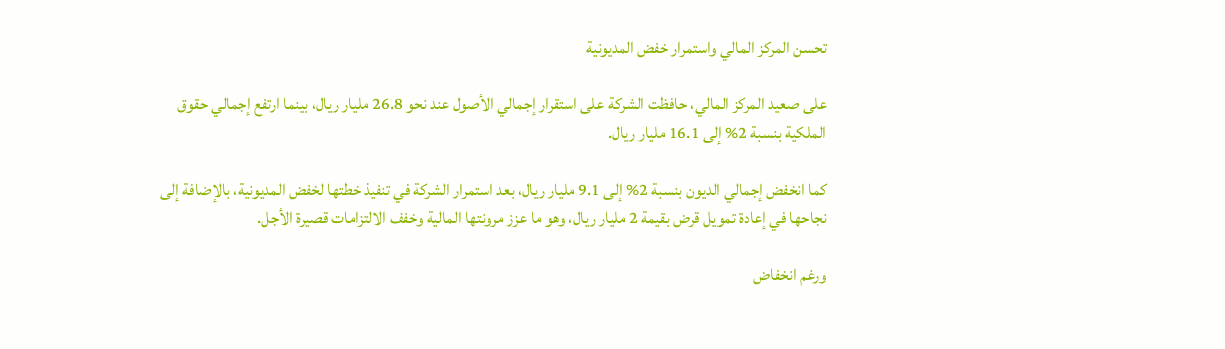تحسن المركز المالي واستمرار خفض المديونية

على صعيد المركز المالي، حافظت الشركة على استقرار إجمالي الأصول عند نحو 26.8 مليار ريال، بينما ارتفع إجمالي حقوق الملكية بنسبة 2% إلى 16.1 مليار ريال.

كما انخفض إجمالي الديون بنسبة 2% إلى 9.1 مليار ريال، بعد استمرار الشركة في تنفيذ خطتها لخفض المديونية، بالإضافة إلى نجاحها في إعادة تمويل قرض بقيمة 2 مليار ريال، وهو ما عزز مرونتها المالية وخفف الالتزامات قصيرة الأجل.

ورغم انخفاض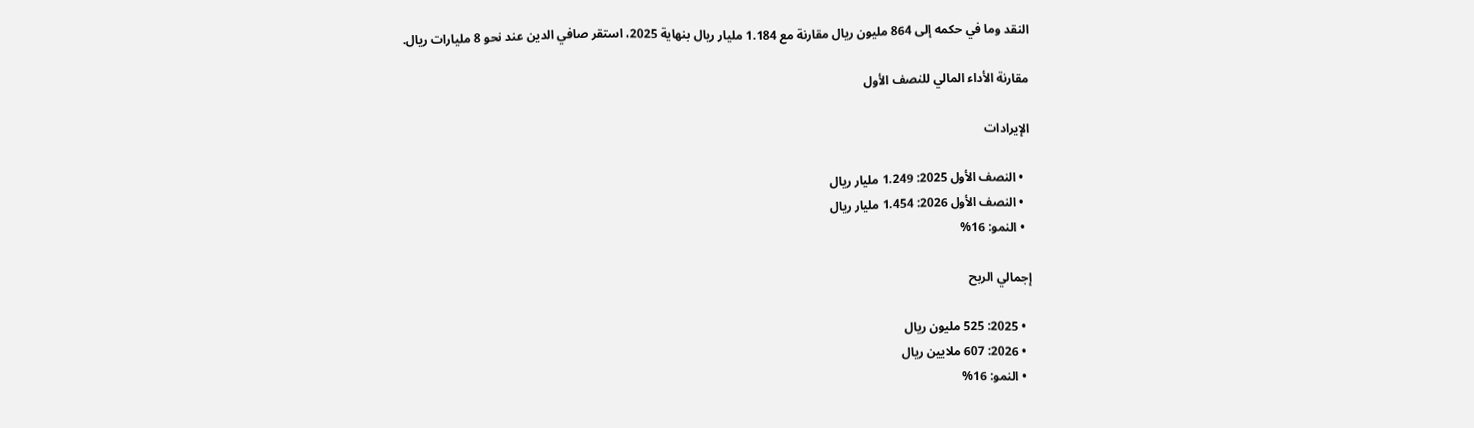النقد وما في حكمه إلى 864 مليون ريال مقارنة مع 1.184 مليار ريال بنهاية 2025، استقر صافي الدين عند نحو 8 مليارات ريال.

مقارنة الأداء المالي للنصف الأول

الإيرادات

  • النصف الأول 2025: 1.249 مليار ريال
  • النصف الأول 2026: 1.454 مليار ريال
  • النمو: 16%

إجمالي الربح

  • 2025: 525 مليون ريال
  • 2026: 607 ملايين ريال
  • النمو: 16%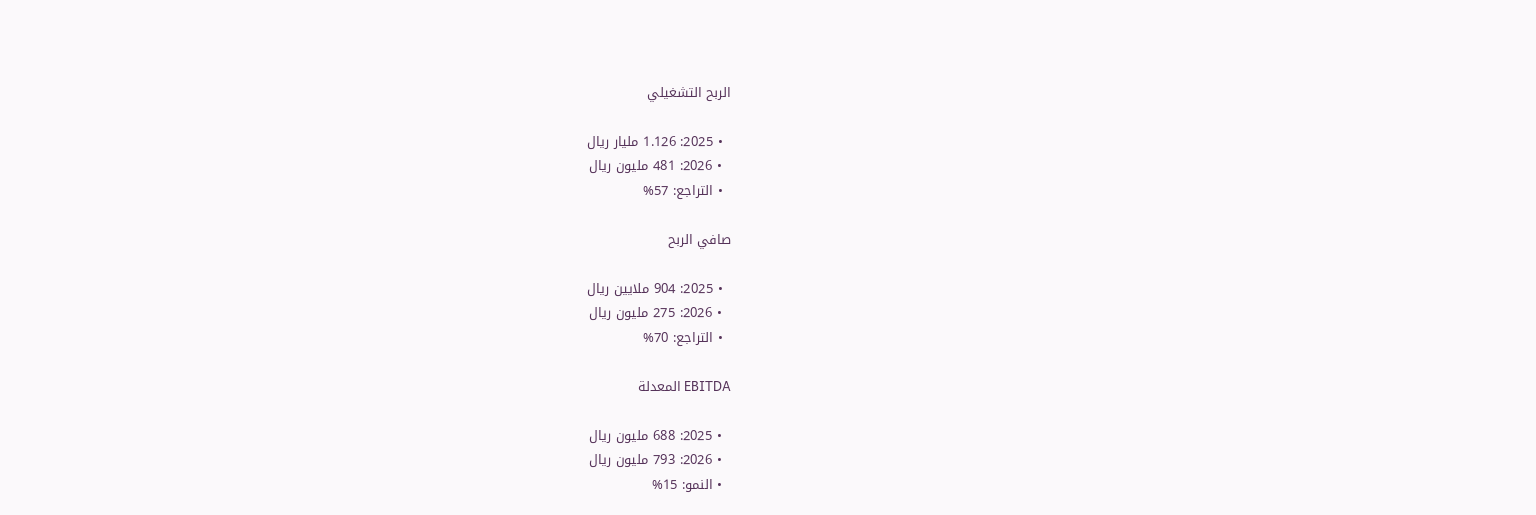الربح التشغيلي

  • 2025: 1.126 مليار ريال
  • 2026: 481 مليون ريال
  • التراجع: 57%

صافي الربح

  • 2025: 904 ملايين ريال
  • 2026: 275 مليون ريال
  • التراجع: 70%

EBITDA المعدلة

  • 2025: 688 مليون ريال
  • 2026: 793 مليون ريال
  • النمو: 15%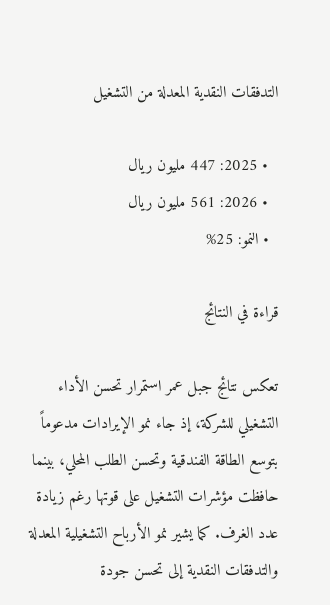التدفقات النقدية المعدلة من التشغيل

  • 2025: 447 مليون ريال
  • 2026: 561 مليون ريال
  • النمو: 25%

قراءة في النتائج

تعكس نتائج جبل عمر استمرار تحسن الأداء التشغيلي للشركة، إذ جاء نمو الإيرادات مدعوماً بتوسع الطاقة الفندقية وتحسن الطلب المحلي، بينما حافظت مؤشرات التشغيل على قوتها رغم زيادة عدد الغرف. كما يشير نمو الأرباح التشغيلية المعدلة والتدفقات النقدية إلى تحسن جودة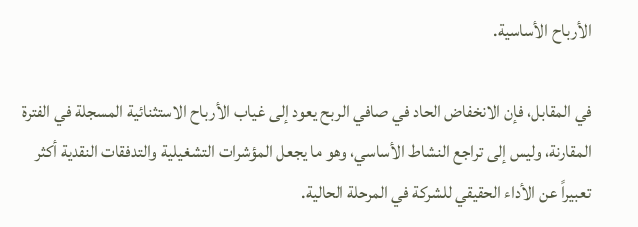الأرباح الأساسية.

في المقابل، فإن الانخفاض الحاد في صافي الربح يعود إلى غياب الأرباح الاستثنائية المسجلة في الفترة المقارنة، وليس إلى تراجع النشاط الأساسي، وهو ما يجعل المؤشرات التشغيلية والتدفقات النقدية أكثر تعبيراً عن الأداء الحقيقي للشركة في المرحلة الحالية.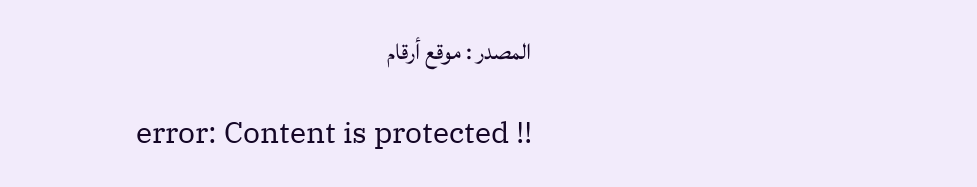المصدر : موقع أرقام

error: Content is protected !!